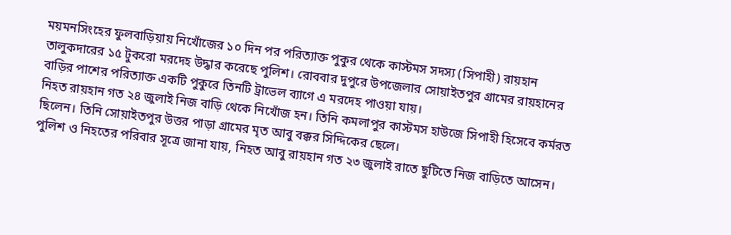ময়মনসিংহের ফুলবাড়িয়ায় নিখোঁজের ১০ দিন পর পরিত্যাক্ত পুকুর থেকে কাস্টমস সদস্য (সিপাহী) রায়হান তালুকদারের ১৫ টুকরো মরদেহ উদ্ধার করেছে পুলিশ। রোববার দুপুরে উপজেলার সোয়াইতপুর গ্রামের রায়হানের বাড়ির পাশের পরিত্যাক্ত একটি পুকুরে তিনটি ট্রাভেল ব্যাগে এ মরদেহ পাওয়া যায়।
নিহত রায়হান গত ২৪ জুলাই নিজ বাড়ি থেকে নিখোঁজ হন। তিনি কমলাপুর কাস্টমস হাউজে সিপাহী হিসেবে কর্মরত ছিলেন। তিনি সোয়াইতপুর উত্তর পাড়া গ্রামের মৃত আবু বক্কর সিদ্দিকের ছেলে।
পুলিশ ও নিহতের পরিবার সূত্রে জানা যায়, নিহত আবু রায়হান গত ২৩ জুলাই রাতে ছুটিতে নিজ বাড়িতে আসেন।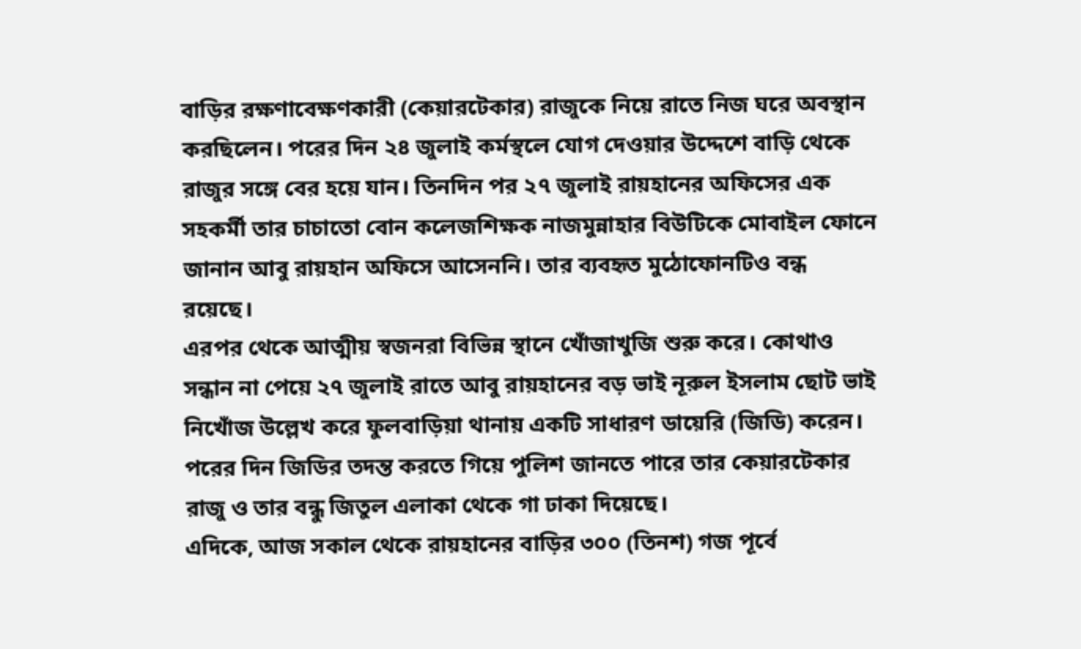বাড়ির রক্ষণাবেক্ষণকারী (কেয়ারটেকার) রাজুকে নিয়ে রাতে নিজ ঘরে অবস্থান করছিলেন। পরের দিন ২৪ জুলাই কর্মস্থলে যোগ দেওয়ার উদ্দেশে বাড়ি থেকে রাজুর সঙ্গে বের হয়ে যান। তিনদিন পর ২৭ জুলাই রায়হানের অফিসের এক সহকর্মী তার চাচাতো বোন কলেজশিক্ষক নাজমুন্নাহার বিউটিকে মোবাইল ফোনে জানান আবু রায়হান অফিসে আসেননি। তার ব্যবহৃত মুঠোফোনটিও বন্ধ রয়েছে।
এরপর থেকে আত্মীয় স্বজনরা বিভিন্ন স্থানে খোঁজাখুজি শুরু করে। কোথাও সন্ধান না পেয়ে ২৭ জুলাই রাতে আবু রায়হানের বড় ভাই নূরুল ইসলাম ছোট ভাই নিখোঁজ উল্লেখ করে ফুলবাড়িয়া থানায় একটি সাধারণ ডায়েরি (জিডি) করেন। পরের দিন জিডির তদন্ত করতে গিয়ে পুলিশ জানতে পারে তার কেয়ারটেকার রাজু ও তার বন্ধু জিতুল এলাকা থেকে গা ঢাকা দিয়েছে।
এদিকে, আজ সকাল থেকে রায়হানের বাড়ির ৩০০ (তিনশ) গজ পূর্বে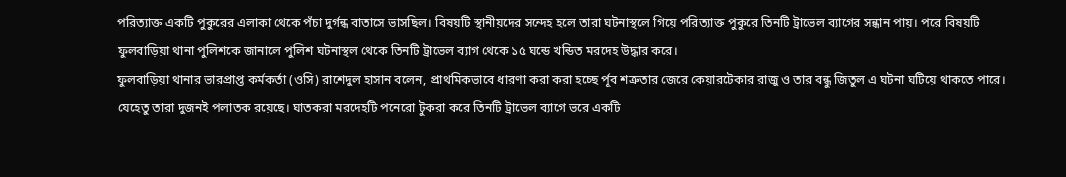পরিত্যাক্ত একটি পুকুরের এলাকা থেকে পঁচা দুর্গন্ধ বাতাসে ভাসছিল। বিষয়টি স্থানীয়দের সন্দেহ হলে তারা ঘটনাস্থলে গিয়ে পরিত্যাক্ত পুকুরে তিনটি ট্রাভেল ব্যাগের সন্ধান পায়। পরে বিষয়টি ফুলবাড়িয়া থানা পুলিশকে জানালে পুলিশ ঘটনাস্থল থেকে তিনটি ট্রাভেল ব্যাগ থেকে ১৫ ঘন্ডে খন্ডিত মরদেহ উদ্ধার করে।
ফুলবাড়িয়া থানার ভারপ্রাপ্ত কর্মকর্তা (ওসি) রাশেদুল হাসান বলেন, প্রাথমিকভাবে ধারণা করা করা হচ্ছে র্পূব শত্রুতার জেরে কেয়ারটেকার রাজু ও তার বন্ধু জিতুল এ ঘটনা ঘটিয়ে থাকতে পারে। যেহেতু তারা দুজনই পলাতক রয়েছে। ঘাতকরা মরদেহটি পনেরো টুকরা করে তিনটি ট্রাভেল ব্যাগে ভরে একটি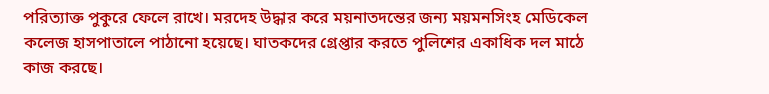পরিত্যাক্ত পুকুরে ফেলে রাখে। মরদেহ উদ্ধার করে ময়নাতদন্তের জন্য ময়মনসিংহ মেডিকেল কলেজ হাসপাতালে পাঠানো হয়েছে। ঘাতকদের গ্রেপ্তার করতে পুলিশের একাধিক দল মাঠে কাজ করছে।